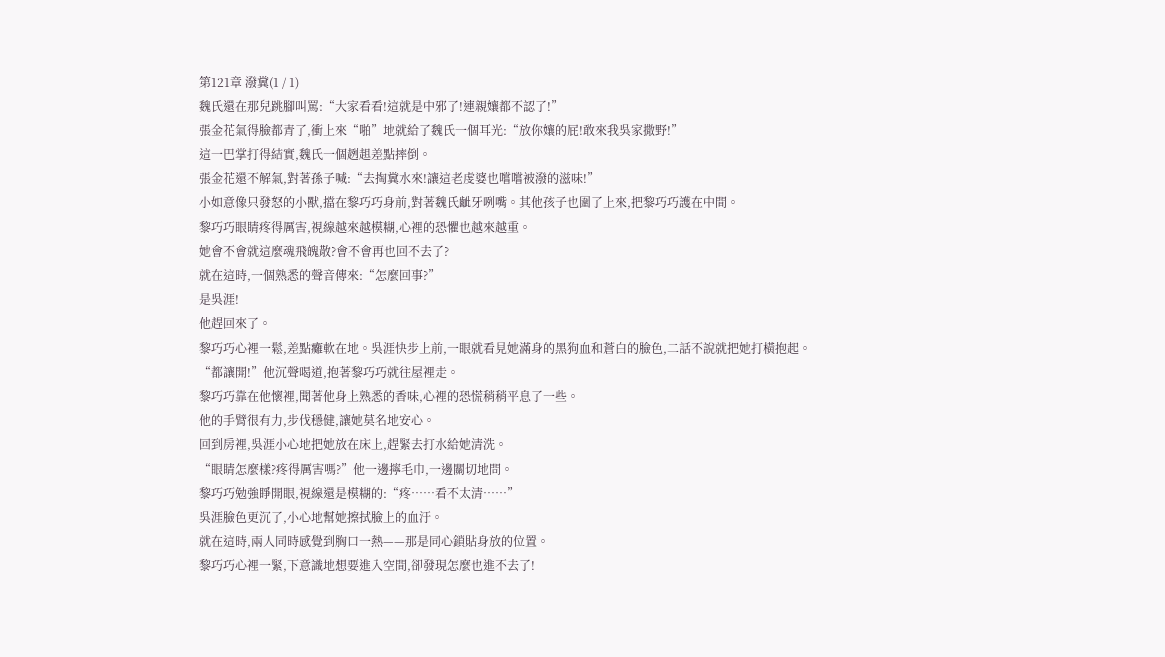第121章 潑糞(1 / 1)
魏氏還在那兒跳腳叫罵:“大家看看!這就是中邪了!連親孃都不認了!”
張金花氣得臉都青了,衝上來“啪”地就給了魏氏一個耳光:“放你孃的屁!敢來我吳家撒野!”
這一巴掌打得結實,魏氏一個趔趄差點摔倒。
張金花還不解氣,對著孫子喊:“去掏糞水來!讓這老虔婆也嚐嚐被潑的滋味!”
小如意像只發怒的小獸,擋在黎巧巧身前,對著魏氏齜牙咧嘴。其他孩子也圍了上來,把黎巧巧護在中間。
黎巧巧眼睛疼得厲害,視線越來越模糊,心裡的恐懼也越來越重。
她會不會就這麼魂飛魄散?會不會再也回不去了?
就在這時,一個熟悉的聲音傳來:“怎麼回事?”
是吳涯!
他趕回來了。
黎巧巧心裡一鬆,差點癱軟在地。吳涯快步上前,一眼就看見她滿身的黑狗血和蒼白的臉色,二話不說就把她打橫抱起。
“都讓開!”他沉聲喝道,抱著黎巧巧就往屋裡走。
黎巧巧靠在他懷裡,聞著他身上熟悉的香味,心裡的恐慌稍稍平息了一些。
他的手臂很有力,步伐穩健,讓她莫名地安心。
回到房裡,吳涯小心地把她放在床上,趕緊去打水給她清洗。
“眼睛怎麼樣?疼得厲害嗎?”他一邊擰毛巾,一邊關切地問。
黎巧巧勉強睜開眼,視線還是模糊的:“疼……看不太清……”
吳涯臉色更沉了,小心地幫她擦拭臉上的血汙。
就在這時,兩人同時感覺到胸口一熱——那是同心鎖貼身放的位置。
黎巧巧心裡一緊,下意識地想要進入空間,卻發現怎麼也進不去了!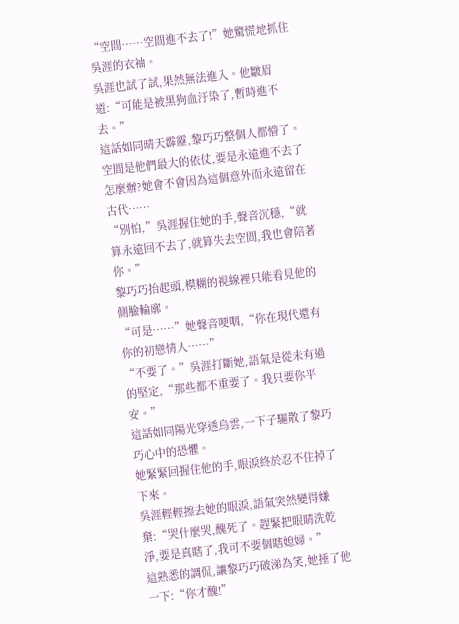“空間……空間進不去了!”她驚慌地抓住吳涯的衣袖。
吳涯也試了試,果然無法進入。他皺眉道:“可能是被黑狗血汙染了,暫時進不去。”
這話如同晴天霹靂,黎巧巧整個人都懵了。
空間是他們最大的依仗,要是永遠進不去了怎麼辦?她會不會因為這個意外而永遠留在古代……
“別怕,”吳涯握住她的手,聲音沉穩,“就算永遠回不去了,就算失去空間,我也會陪著你。”
黎巧巧抬起頭,模糊的視線裡只能看見他的側臉輪廓。
“可是……”她聲音哽咽,“你在現代還有你的初戀情人……”
“不要了。”吳涯打斷她,語氣是從未有過的堅定,“那些都不重要了。我只要你平安。”
這話如同陽光穿透烏雲,一下子驅散了黎巧巧心中的恐懼。
她緊緊回握住他的手,眼淚終於忍不住掉了下來。
吳涯輕輕擦去她的眼淚,語氣突然變得嫌棄:“哭什麼哭,醜死了。趕緊把眼睛洗乾淨,要是真瞎了,我可不要個瞎媳婦。”
這熟悉的調侃,讓黎巧巧破涕為笑,她捶了他一下:“你才醜!”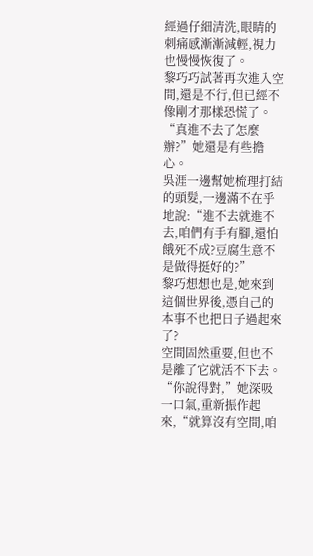經過仔細清洗,眼睛的刺痛感漸漸減輕,視力也慢慢恢復了。
黎巧巧試著再次進入空間,還是不行,但已經不像剛才那樣恐慌了。
“真進不去了怎麼辦?”她還是有些擔心。
吳涯一邊幫她梳理打結的頭髮,一邊滿不在乎地說:“進不去就進不去,咱們有手有腳,還怕餓死不成?豆腐生意不是做得挺好的?”
黎巧想想也是,她來到這個世界後,憑自己的本事不也把日子過起來了?
空間固然重要,但也不是離了它就活不下去。
“你說得對,”她深吸一口氣,重新振作起來,“就算沒有空間,咱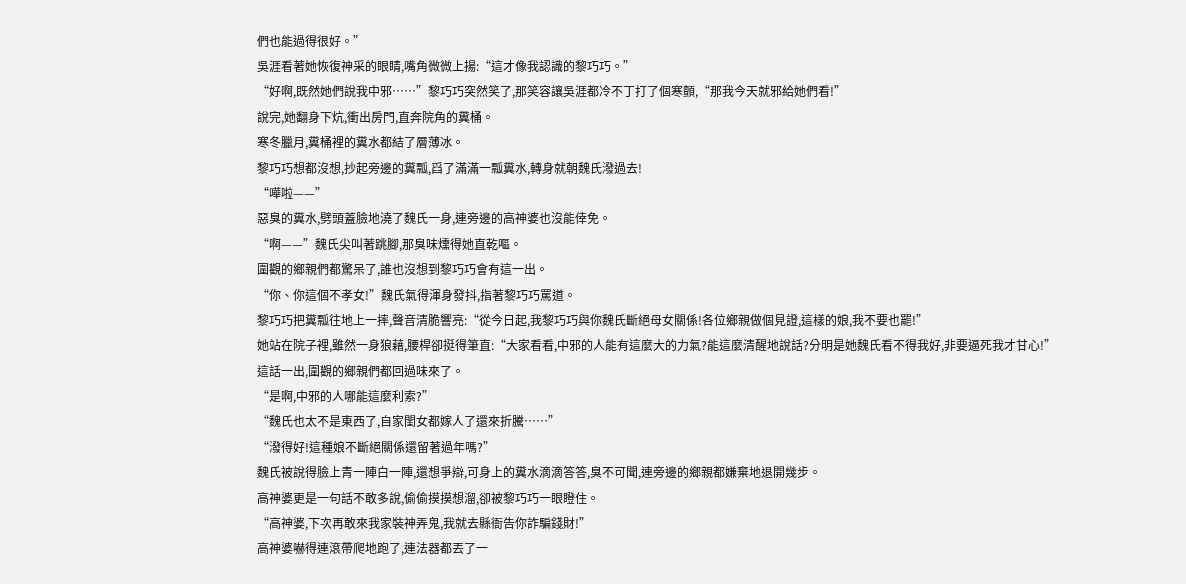們也能過得很好。”
吳涯看著她恢復神采的眼睛,嘴角微微上揚:“這才像我認識的黎巧巧。”
“好啊,既然她們說我中邪……”黎巧巧突然笑了,那笑容讓吳涯都冷不丁打了個寒顫,“那我今天就邪給她們看!”
說完,她翻身下炕,衝出房門,直奔院角的糞桶。
寒冬臘月,糞桶裡的糞水都結了層薄冰。
黎巧巧想都沒想,抄起旁邊的糞瓢,舀了滿滿一瓢糞水,轉身就朝魏氏潑過去!
“嘩啦——”
惡臭的糞水,劈頭蓋臉地澆了魏氏一身,連旁邊的高神婆也沒能倖免。
“啊——”魏氏尖叫著跳腳,那臭味燻得她直乾嘔。
圍觀的鄉親們都驚呆了,誰也沒想到黎巧巧會有這一出。
“你、你這個不孝女!”魏氏氣得渾身發抖,指著黎巧巧罵道。
黎巧巧把糞瓢往地上一摔,聲音清脆響亮:“從今日起,我黎巧巧與你魏氏斷絕母女關係!各位鄉親做個見證,這樣的娘,我不要也罷!”
她站在院子裡,雖然一身狼藉,腰桿卻挺得筆直:“大家看看,中邪的人能有這麼大的力氣?能這麼清醒地說話?分明是她魏氏看不得我好,非要逼死我才甘心!”
這話一出,圍觀的鄉親們都回過味來了。
“是啊,中邪的人哪能這麼利索?”
“魏氏也太不是東西了,自家閨女都嫁人了還來折騰……”
“潑得好!這種娘不斷絕關係還留著過年嗎?”
魏氏被說得臉上青一陣白一陣,還想爭辯,可身上的糞水滴滴答答,臭不可聞,連旁邊的鄉親都嫌棄地退開幾步。
高神婆更是一句話不敢多說,偷偷摸摸想溜,卻被黎巧巧一眼瞪住。
“高神婆,下次再敢來我家裝神弄鬼,我就去縣衙告你詐騙錢財!”
高神婆嚇得連滾帶爬地跑了,連法器都丟了一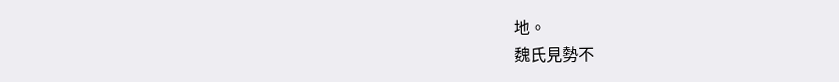地。
魏氏見勢不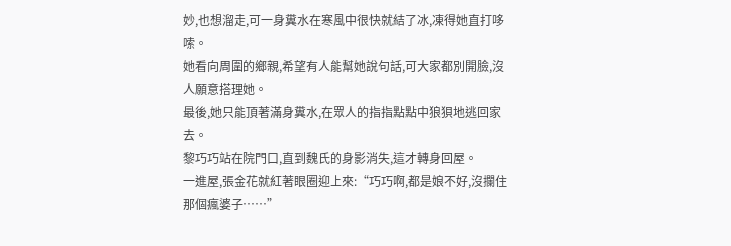妙,也想溜走,可一身糞水在寒風中很快就結了冰,凍得她直打哆嗦。
她看向周圍的鄉親,希望有人能幫她說句話,可大家都別開臉,沒人願意搭理她。
最後,她只能頂著滿身糞水,在眾人的指指點點中狼狽地逃回家去。
黎巧巧站在院門口,直到魏氏的身影消失,這才轉身回屋。
一進屋,張金花就紅著眼圈迎上來:“巧巧啊,都是娘不好,沒攔住那個瘋婆子……”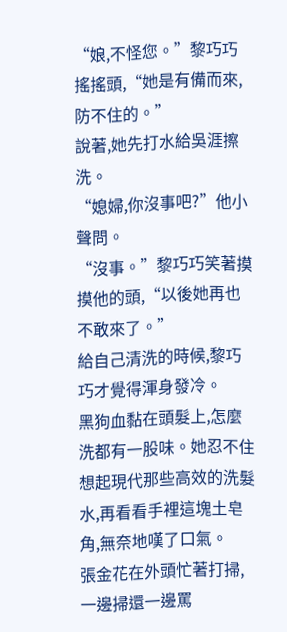“娘,不怪您。”黎巧巧搖搖頭,“她是有備而來,防不住的。”
說著,她先打水給吳涯擦洗。
“媳婦,你沒事吧?”他小聲問。
“沒事。”黎巧巧笑著摸摸他的頭,“以後她再也不敢來了。”
給自己清洗的時候,黎巧巧才覺得渾身發冷。
黑狗血黏在頭髮上,怎麼洗都有一股味。她忍不住想起現代那些高效的洗髮水,再看看手裡這塊土皂角,無奈地嘆了口氣。
張金花在外頭忙著打掃,一邊掃還一邊罵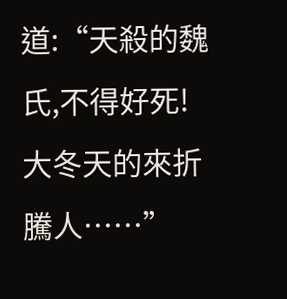道:“天殺的魏氏,不得好死!大冬天的來折騰人……”